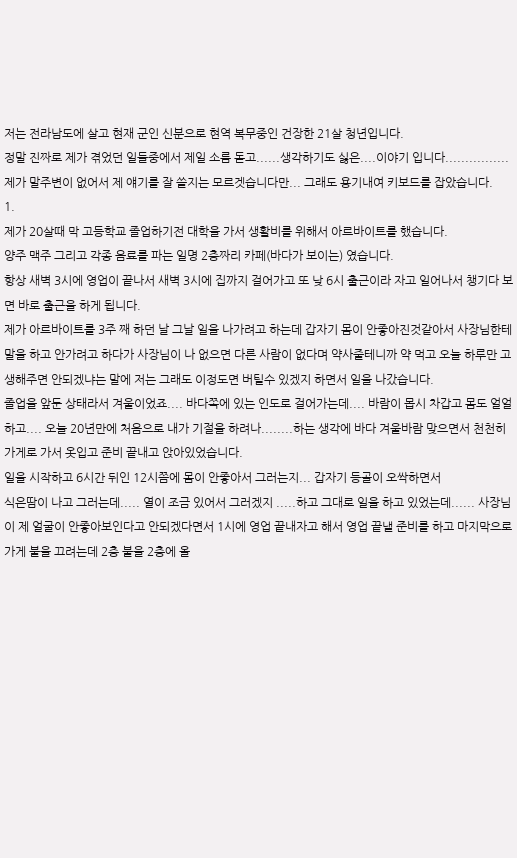저는 전라남도에 살고 현재 군인 신분으로 현역 복무중인 건장한 21살 청년입니다.
정말 진짜로 제가 겪었던 일들중에서 제일 소름 돋고......생각하기도 싫은....이야기 입니다................
제가 말주변이 없어서 제 얘기를 잘 쓸지는 모르겟습니다만... 그래도 용기내여 키보드를 잡았습니다.
1.
제가 20살때 막 고등학교 졸업하기전 대학을 가서 생활비를 위해서 아르바이트를 했습니다.
양주 맥주 그리고 각종 음료를 파는 일명 2층짜리 카페(바다가 보이는) 였습니다.
항상 새벽 3시에 영업이 끝나서 새벽 3시에 집까지 걸어가고 또 낮 6시 출근이라 자고 일어나서 챙기다 보면 바로 출근을 하게 됩니다.
제가 아르바이트를 3주 째 하던 날 그날 일을 나가려고 하는데 갑자기 몸이 안좋아진것같아서 사장님한테 말을 하고 안가려고 하다가 사장님이 나 없으면 다른 사람이 없다며 약사줄테니까 약 먹고 오늘 하루만 고생해주면 안되겠냐는 말에 저는 그래도 이정도면 버틸수 있겠지 하면서 일을 나갔습니다.
졸업을 앞둔 상태라서 겨울이었죠.... 바다쪽에 있는 인도로 걸어가는데.... 바람이 몹시 차갑고 몸도 얼얼하고.... 오늘 20년만에 처음으로 내가 기절을 하려나........하는 생각에 바다 겨울바람 맞으면서 천천히 가게로 가서 옷입고 준비 끝내고 앉아있었습니다.
일을 시작하고 6시간 뒤인 12시쯤에 몸이 안좋아서 그러는지... 갑자기 등골이 오싹하면서
식은땀이 나고 그러는데..... 열이 조금 있어서 그러겠지 .....하고 그대로 일을 하고 있었는데...... 사장님이 제 얼굴이 안좋아보인다고 안되겠다면서 1시에 영업 끝내자고 해서 영업 끝낼 준비를 하고 마지막으로 가게 불을 끄려는데 2층 불을 2층에 올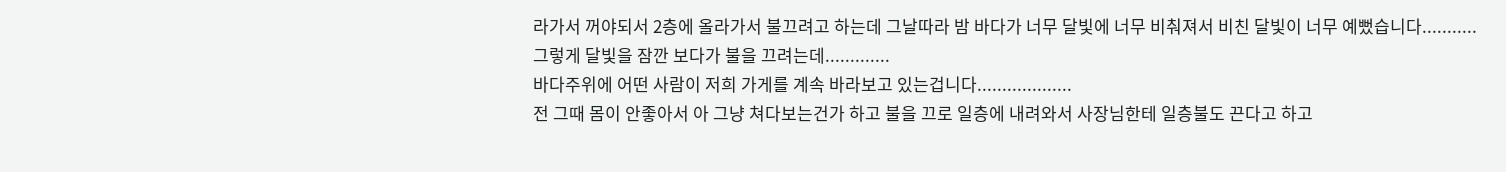라가서 꺼야되서 2층에 올라가서 불끄려고 하는데 그날따라 밤 바다가 너무 달빛에 너무 비춰져서 비친 달빛이 너무 예뻤습니다...........
그렇게 달빛을 잠깐 보다가 불을 끄려는데.............
바다주위에 어떤 사람이 저희 가게를 계속 바라보고 있는겁니다...................
전 그때 몸이 안좋아서 아 그냥 쳐다보는건가 하고 불을 끄로 일층에 내려와서 사장님한테 일층불도 끈다고 하고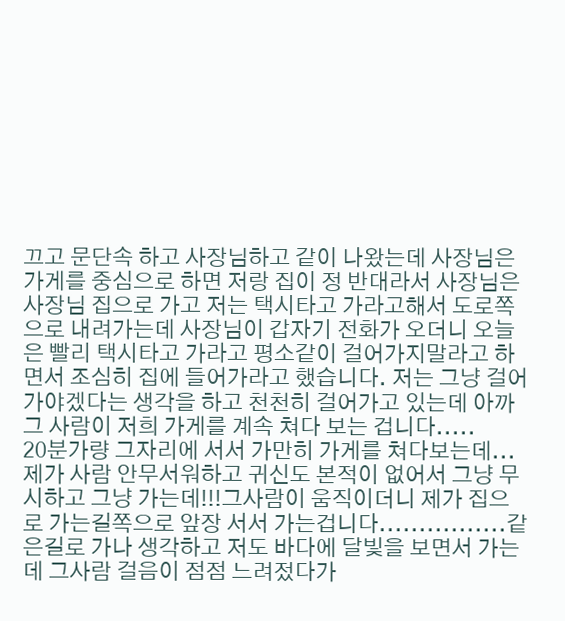끄고 문단속 하고 사장님하고 같이 나왔는데 사장님은 가게를 중심으로 하면 저랑 집이 정 반대라서 사장님은 사장님 집으로 가고 저는 택시타고 가라고해서 도로쪽으로 내려가는데 사장님이 갑자기 전화가 오더니 오늘은 빨리 택시타고 가라고 평소같이 걸어가지말라고 하면서 조심히 집에 들어가라고 했습니다. 저는 그냥 걸어가야겠다는 생각을 하고 천천히 걸어가고 있는데 아까 그 사람이 저희 가게를 계속 쳐다 보는 겁니다.....
20분가량 그자리에 서서 가만히 가게를 쳐다보는데...
제가 사람 안무서워하고 귀신도 본적이 없어서 그냥 무시하고 그냥 가는데!!!그사람이 움직이더니 제가 집으로 가는길쪽으로 앞장 서서 가는겁니다................같은길로 가나 생각하고 저도 바다에 달빛을 보면서 가는데 그사람 걸음이 점점 느려젔다가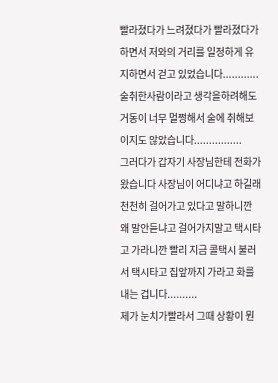빨라졌다가 느려졌다가 빨라졌다가 하면서 저와의 거리를 일정하게 유지하면서 걷고 있었습니다............
술취한사람이라고 생각을하려해도 거동이 너무 멀쩡해서 술에 취해보이지도 않았습니다................
그러다가 갑자기 사장님한테 전화가 왔습니다 사장님이 어디냐고 하길래 천천히 걸어가고 있다고 말하니깐 왜 말안듣냐고 걸어가지말고 택시타고 가라니깐 빨리 지금 콜택시 불러서 택시타고 집앞까지 가라고 화를 내는 겁니다..........
제가 눈치가빨라서 그때 상황이 뭔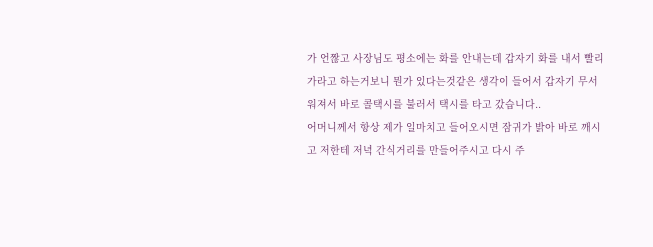가 언짢고 사장님도 평소에는 화를 안내는데 갑자기 화를 내서 빨리 가라고 하는거보니 뭔가 있다는것같은 생각이 들어서 갑자기 무서워져서 바로 콜택시를 불러서 택시를 타고 갔습니다..
어머니께서 항상 제가 일마치고 들어오시면 잠귀가 밝아 바로 깨시고 저한테 저녁 간식거리를 만들어주시고 다시 주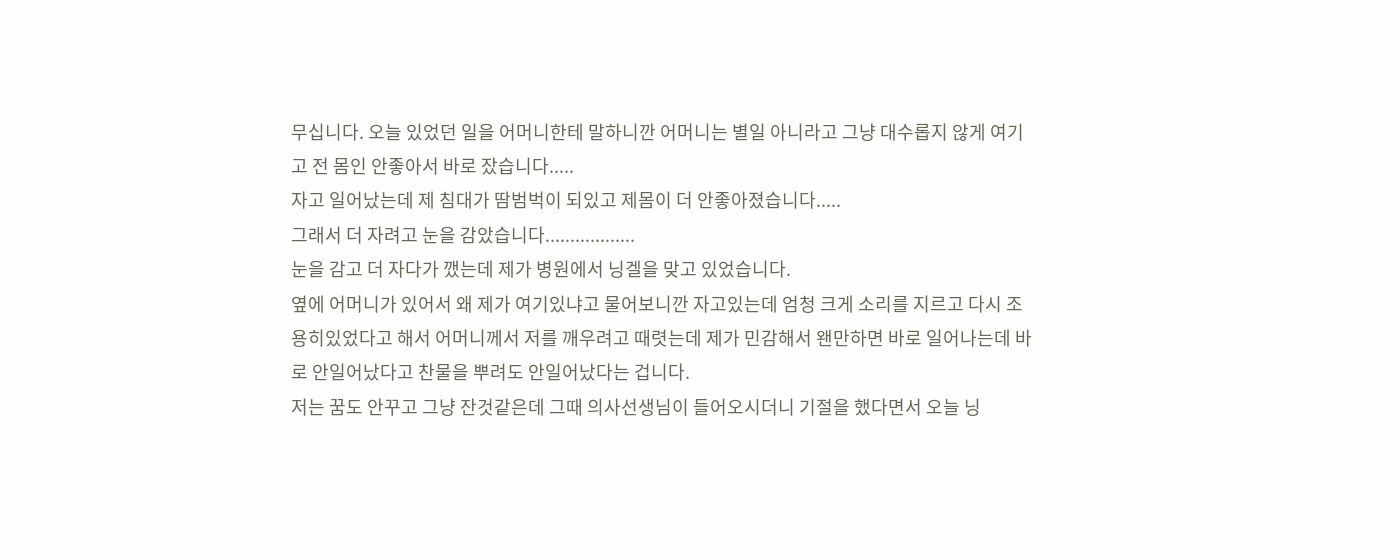무십니다. 오늘 있었던 일을 어머니한테 말하니깐 어머니는 별일 아니라고 그냥 대수롭지 않게 여기고 전 몸인 안좋아서 바로 잤습니다.....
자고 일어났는데 제 침대가 땀범벅이 되있고 제몸이 더 안좋아졌습니다.....
그래서 더 자려고 눈을 감았습니다..................
눈을 감고 더 자다가 깼는데 제가 병원에서 닝겔을 맞고 있었습니다.
옆에 어머니가 있어서 왜 제가 여기있냐고 물어보니깐 자고있는데 엄청 크게 소리를 지르고 다시 조용히있었다고 해서 어머니께서 저를 깨우려고 때렷는데 제가 민감해서 왠만하면 바로 일어나는데 바로 안일어났다고 찬물을 뿌려도 안일어났다는 겁니다.
저는 꿈도 안꾸고 그냥 잔것같은데 그때 의사선생님이 들어오시더니 기절을 했다면서 오늘 닝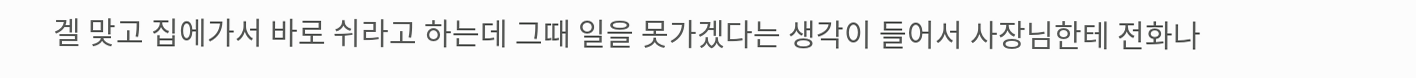겔 맞고 집에가서 바로 쉬라고 하는데 그때 일을 못가겠다는 생각이 들어서 사장님한테 전화나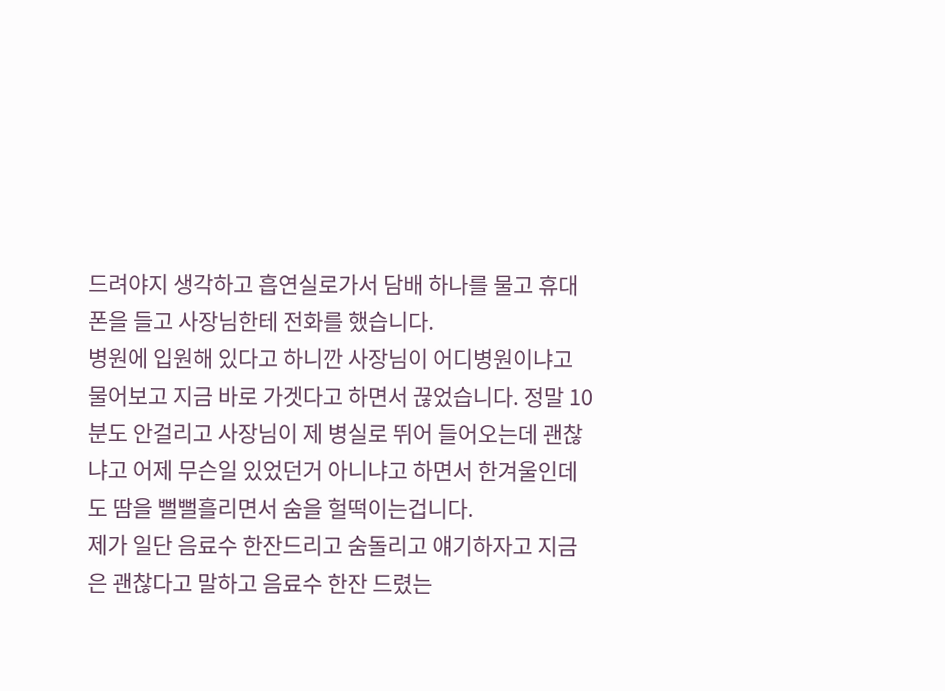드려야지 생각하고 흡연실로가서 담배 하나를 물고 휴대폰을 들고 사장님한테 전화를 했습니다.
병원에 입원해 있다고 하니깐 사장님이 어디병원이냐고 물어보고 지금 바로 가겟다고 하면서 끊었습니다. 정말 10분도 안걸리고 사장님이 제 병실로 뛰어 들어오는데 괜찮냐고 어제 무슨일 있었던거 아니냐고 하면서 한겨울인데도 땀을 뻘뻘흘리면서 숨을 헐떡이는겁니다.
제가 일단 음료수 한잔드리고 숨돌리고 얘기하자고 지금은 괜찮다고 말하고 음료수 한잔 드렸는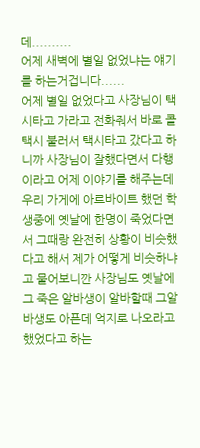데..........
어제 새벽에 별일 없었냐는 얘기를 하는거겁니다......
어제 별일 없었다고 사장님이 택시타고 가라고 전화줘서 바로 콜택시 불러서 택시타고 갔다고 하니까 사장님이 잘했다면서 다행이라고 어제 이야기를 해주는데 우리 가게에 아르바이트 했던 학생중에 옛날에 한명이 죽었다면서 그때랑 완전히 상황이 비슷했다고 해서 제가 어떻게 비슷하냐고 물어보니깐 사장님도 옛날에 그 죽은 알바생이 알바할때 그알바생도 아픈데 억지로 나오라고했었다고 하는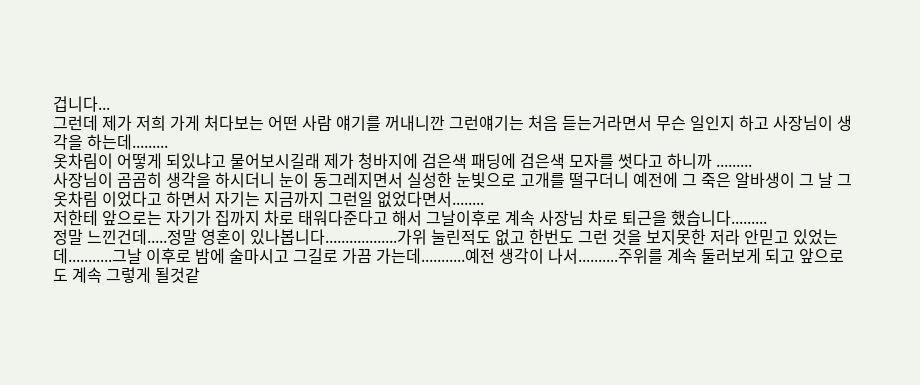겁니다...
그런데 제가 저희 가게 처다보는 어떤 사람 얘기를 꺼내니깐 그런얘기는 처음 듣는거라면서 무슨 일인지 하고 사장님이 생각을 하는데.........
옷차림이 어떻게 되있냐고 물어보시길래 제가 청바지에 검은색 패딩에 검은색 모자를 썻다고 하니까 .........
사장님이 곰곰히 생각을 하시더니 눈이 동그레지면서 실성한 눈빛으로 고개를 떨구더니 예전에 그 죽은 알바생이 그 날 그 옷차림 이었다고 하면서 자기는 지금까지 그런일 없었다면서........
저한테 앞으로는 자기가 집까지 차로 태워다준다고 해서 그날이후로 계속 사장님 차로 퇴근을 했습니다.........
정말 느낀건데.....정말 영혼이 있나봅니다..................가위 눌린적도 없고 한번도 그런 것을 보지못한 저라 안믿고 있었는데...........그날 이후로 밤에 술마시고 그길로 가끔 가는데...........예전 생각이 나서..........주위를 계속 둘러보게 되고 앞으로도 계속 그렇게 될것같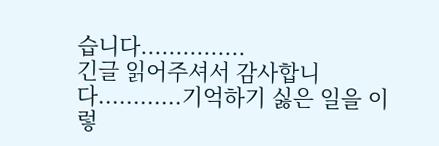습니다...............
긴글 읽어주셔서 감사합니다............기억하기 싫은 일을 이렇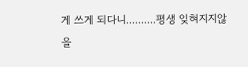게 쓰게 되다니..........평생 잊혀지지않을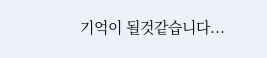기억이 될것같습니다...